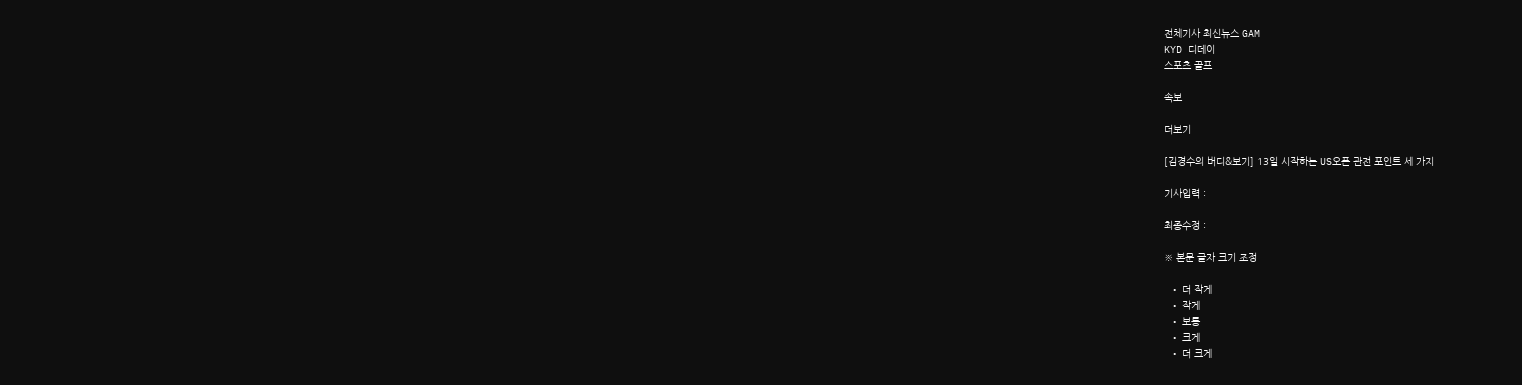전체기사 최신뉴스 GAM
KYD 디데이
스포츠 골프

속보

더보기

[김경수의 버디&보기] 13일 시작하는 US오픈 관전 포인트 세 가지

기사입력 :

최종수정 :

※ 본문 글자 크기 조정

  • 더 작게
  • 작게
  • 보통
  • 크게
  • 더 크게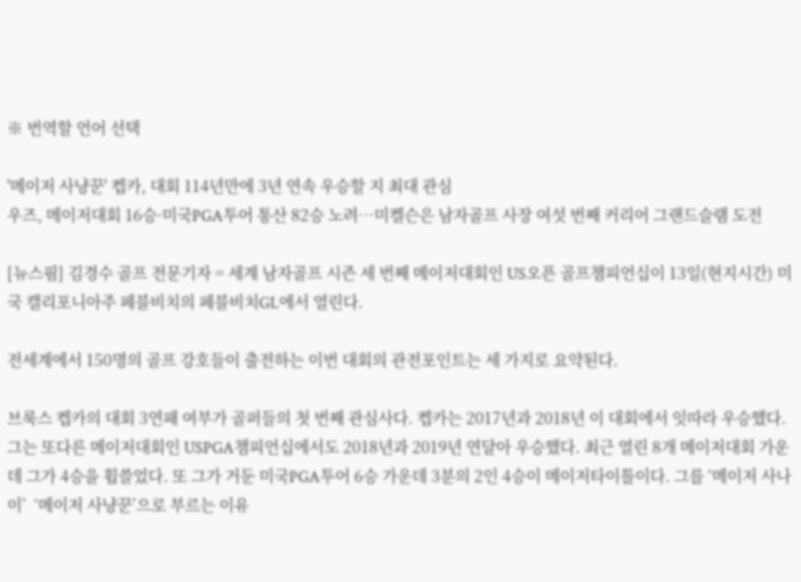※ 번역할 언어 선택

'메이저 사냥꾼' 켑카, 대회 114년만에 3년 연속 우승할 지 최대 관심
우즈, 메이저대회 16승·미국PGA투어 통산 82승 노려…미켈슨은 남자골프 사장 여섯 번째 커리어 그랜드슬램 도전

[뉴스핌] 김경수 골프 전문기자 = 세계 남자골프 시즌 세 번째 메이저대회인 US오픈 골프챔피언십이 13일(현지시간) 미국 캘리포니아주 페블비치의 페블비치GL에서 열린다.

전세계에서 150명의 골프 강호들이 출전하는 이번 대회의 관전포인트는 세 가지로 요약된다.

브룩스 켑카의 대회 3연패 여부가 골퍼들의 첫 번째 관심사다. 켑카는 2017년과 2018년 이 대회에서 잇따라 우승했다. 그는 또다른 메이저대회인 USPGA챔피언십에서도 2018년과 2019년 연달아 우승했다. 최근 열린 8개 메이저대회 가운데 그가 4승을 휩쓸었다. 또 그가 거둔 미국PGA투어 6승 가운데 3분의 2인 4승이 메이저타이틀이다. 그를 ‘메이저 사나이’  ‘메이저 사냥꾼’으로 부르는 이유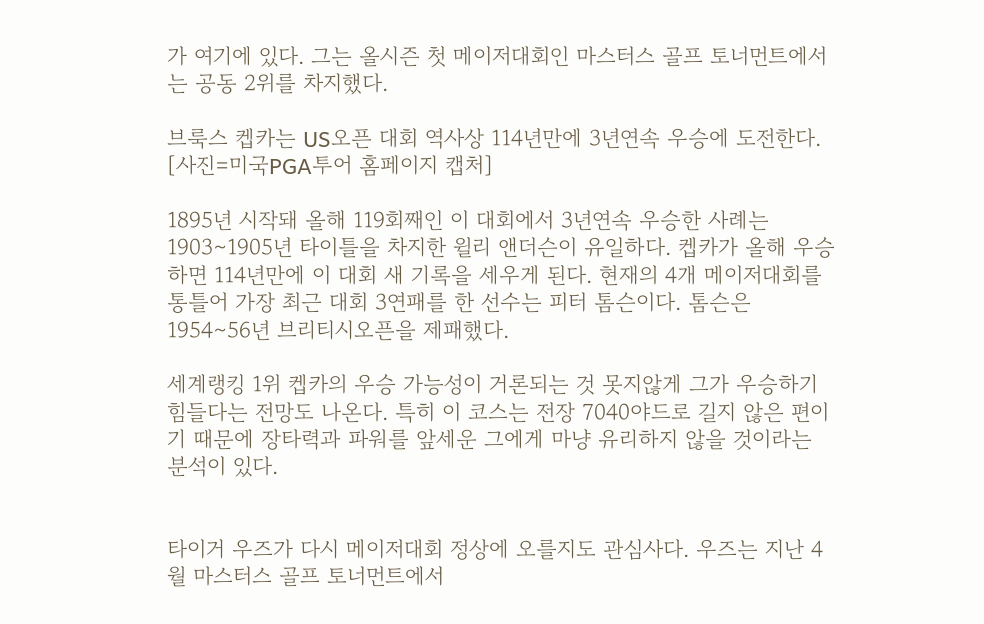가 여기에 있다. 그는 올시즌 첫 메이저대회인 마스터스 골프 토너먼트에서는 공동 2위를 차지했다.

브룩스 켑카는 US오픈 대회 역사상 114년만에 3년연속 우승에 도전한다.                                                                                                   [사진=미국PGA투어 홈페이지 캡처]

1895년 시작돼 올해 119회째인 이 대회에서 3년연속 우승한 사례는 1903∼1905년 타이틀을 차지한 윌리 앤더슨이 유일하다. 켑카가 올해 우승하면 114년만에 이 대회 새 기록을 세우게 된다. 현재의 4개 메이저대회를 통틀어 가장 최근 대회 3연패를 한 선수는 피터 톰슨이다. 톰슨은 1954∼56년 브리티시오픈을 제패했다.

세계랭킹 1위 켑카의 우승 가능성이 거론되는 것 못지않게 그가 우승하기 힘들다는 전망도 나온다. 특히 이 코스는 전장 7040야드로 길지 않은 편이기 때문에 장타력과 파워를 앞세운 그에게 마냥 유리하지 않을 것이라는 분석이 있다.


타이거 우즈가 다시 메이저대회 정상에 오를지도 관심사다. 우즈는 지난 4월 마스터스 골프 토너먼트에서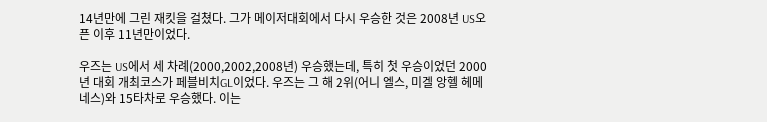14년만에 그린 재킷을 걸쳤다. 그가 메이저대회에서 다시 우승한 것은 2008년 US오픈 이후 11년만이었다.

우즈는 US에서 세 차례(2000,2002,2008년) 우승했는데, 특히 첫 우승이었던 2000년 대회 개최코스가 페블비치GL이었다. 우즈는 그 해 2위(어니 엘스, 미겔 앙헬 헤메네스)와 15타차로 우승했다. 이는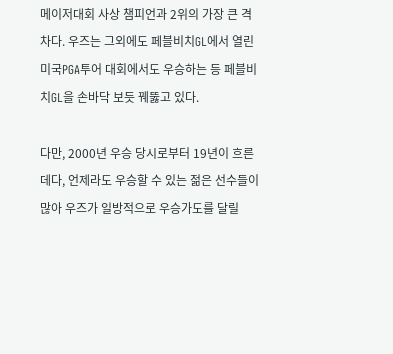메이저대회 사상 챔피언과 2위의 가장 큰 격차다. 우즈는 그외에도 페블비치GL에서 열린 미국PGA투어 대회에서도 우승하는 등 페블비치GL을 손바닥 보듯 꿰뚫고 있다.

다만, 2000년 우승 당시로부터 19년이 흐른데다, 언제라도 우승할 수 있는 젊은 선수들이 많아 우즈가 일방적으로 우승가도를 달릴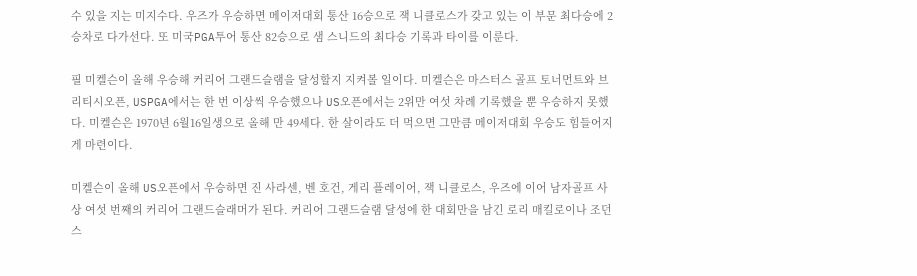수 있을 지는 미지수다. 우즈가 우승하면 메이저대회 통산 16승으로 잭 니클로스가 갖고 있는 이 부문 최다승에 2승차로 다가선다. 또 미국PGA투어 통산 82승으로 샘 스니드의 최다승 기록과 타이를 이룬다.

필 미켈슨이 올해 우승해 커리어 그랜드슬램을 달성할지 지켜볼 일이다. 미켈슨은 마스터스 골프 토너먼트와 브리티시오픈, USPGA에서는 한 번 이상씩 우승했으나 US오픈에서는 2위만 여섯 차례 기록했을 뿐 우승하지 못했다. 미켈슨은 1970년 6월16일생으로 올해 만 49세다. 한 살이라도 더 먹으면 그만큼 메이저대회 우승도 힘들어지게 마련이다.

미켈슨이 올해 US오픈에서 우승하면 진 사라센, 벤 호건, 게리 플레이어, 잭 니클로스, 우즈에 이어 남자골프 사상 여섯 번째의 커리어 그랜드슬래머가 된다. 커리어 그랜드슬램 달성에 한 대회만을 남긴 로리 매킬로이나 조던 스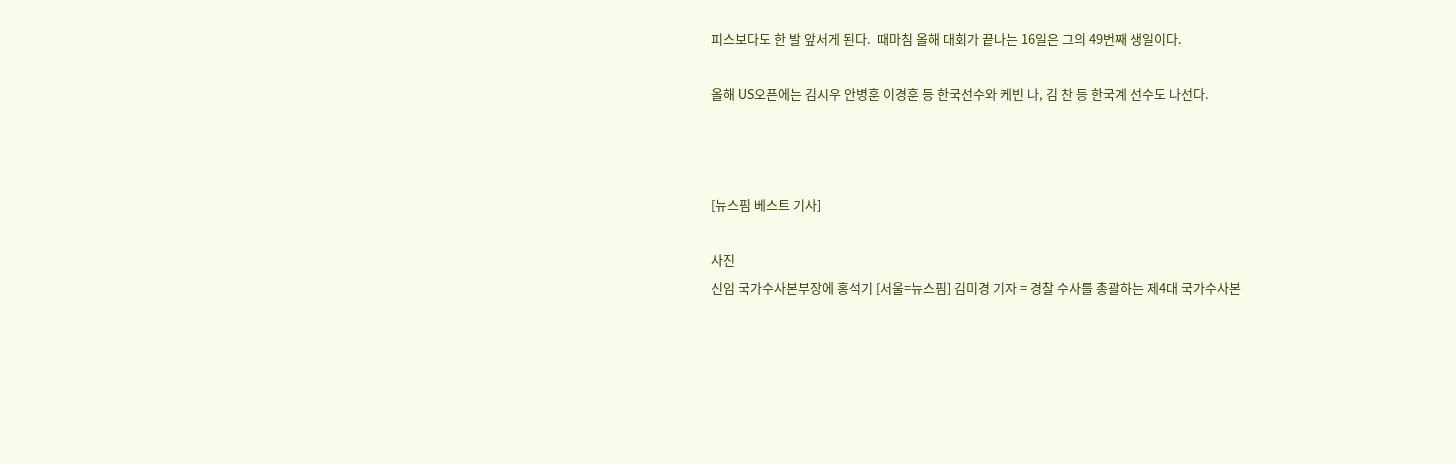피스보다도 한 발 앞서게 된다.  때마침 올해 대회가 끝나는 16일은 그의 49번째 생일이다.

올해 US오픈에는 김시우 안병훈 이경훈 등 한국선수와 케빈 나, 김 찬 등 한국계 선수도 나선다.



[뉴스핌 베스트 기사]

사진
신임 국가수사본부장에 홍석기 [서울=뉴스핌] 김미경 기자 = 경찰 수사를 총괄하는 제4대 국가수사본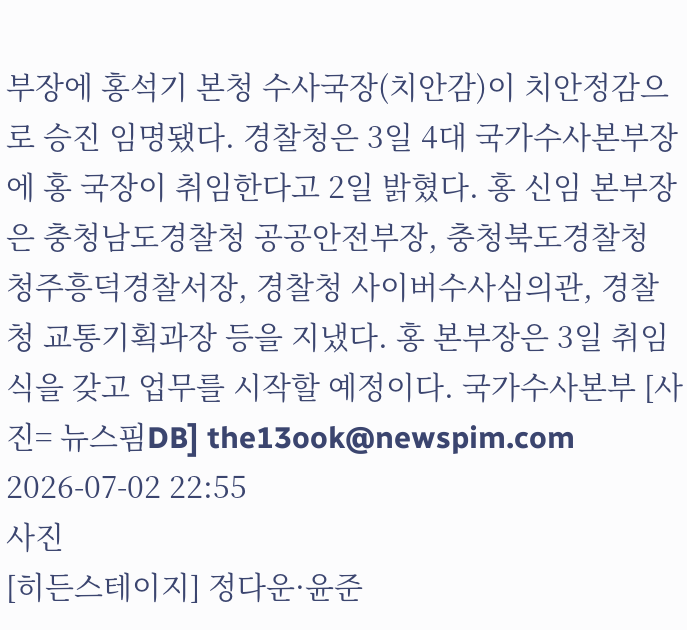부장에 홍석기 본청 수사국장(치안감)이 치안정감으로 승진 임명됐다. 경찰청은 3일 4대 국가수사본부장에 홍 국장이 취임한다고 2일 밝혔다. 홍 신임 본부장은 충청남도경찰청 공공안전부장, 충청북도경찰청 청주흥덕경찰서장, 경찰청 사이버수사심의관, 경찰청 교통기획과장 등을 지냈다. 홍 본부장은 3일 취임식을 갖고 업무를 시작할 예정이다. 국가수사본부 [사진= 뉴스핌DB] the13ook@newspim.com 2026-07-02 22:55
사진
[히든스테이지] 정다운·윤준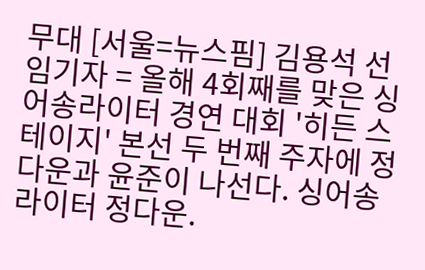무대 [서울=뉴스핌] 김용석 선임기자 = 올해 4회째를 맞은 싱어송라이터 경연 대회 '히든 스테이지' 본선 두 번째 주자에 정다운과 윤준이 나선다. 싱어송라이터 정다운.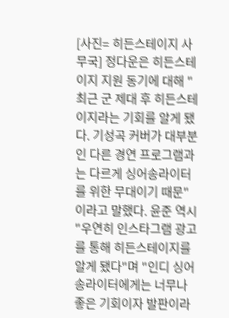[사진= 히든스테이지 사무국] 정다운은 히든스테이지 지원 동기에 대해 "최근 군 제대 후 히든스테이지라는 기회를 알게 됐다. 기성곡 커버가 대부분인 다른 경연 프로그램과는 다르게 싱어송라이터를 위한 무대이기 때문"이라고 말했다. 윤준 역시 "우연히 인스타그램 광고를 통해 히든스테이지를 알게 됐다"며 "인디 싱어송라이터에게는 너무나 좋은 기회이자 발판이라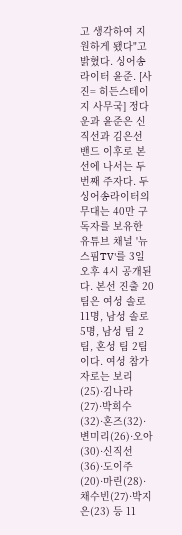고 생각하여 지원하게 됐다"고 밝혔다. 싱어송라이터 윤준. [사진= 히든스테이지 사무국] 정다운과 윤준은 신직선과 김은선 밴드 이후로 본선에 나서는 두번째 주자다. 두 싱어송라이터의 무대는 40만 구독자를 보유한 유튜브 채널 '뉴스핌TV'를 3일 오후 4시 공개된다. 본선 진출 20팀은 여성 솔로 11명, 남성 솔로 5명, 남성 팀 2팀, 혼성 팀 2팀이다. 여성 참가자로는 보리(25)·김나라(27)·박희수(32)·혼즈(32)·변미리(26)·오아(30)·신직선(36)·도이주(20)·마린(28)·채수빈(27)·박지은(23) 등 11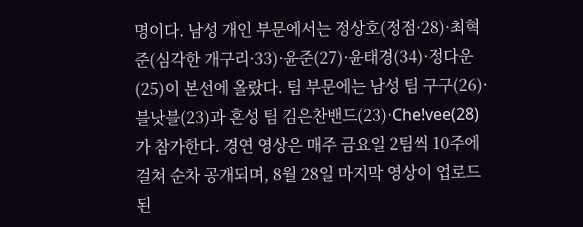명이다. 남성 개인 부문에서는 정상호(정점·28)·최혁준(심각한 개구리·33)·윤준(27)·윤태경(34)·정다운(25)이 본선에 올랐다. 팀 부문에는 남성 팀 구구(26)·블낫블(23)과 혼성 팀 김은찬밴드(23)·Che!vee(28)가 참가한다. 경연 영상은 매주 금요일 2팀씩 10주에 걸쳐 순차 공개되며, 8월 28일 마지막 영상이 업로드된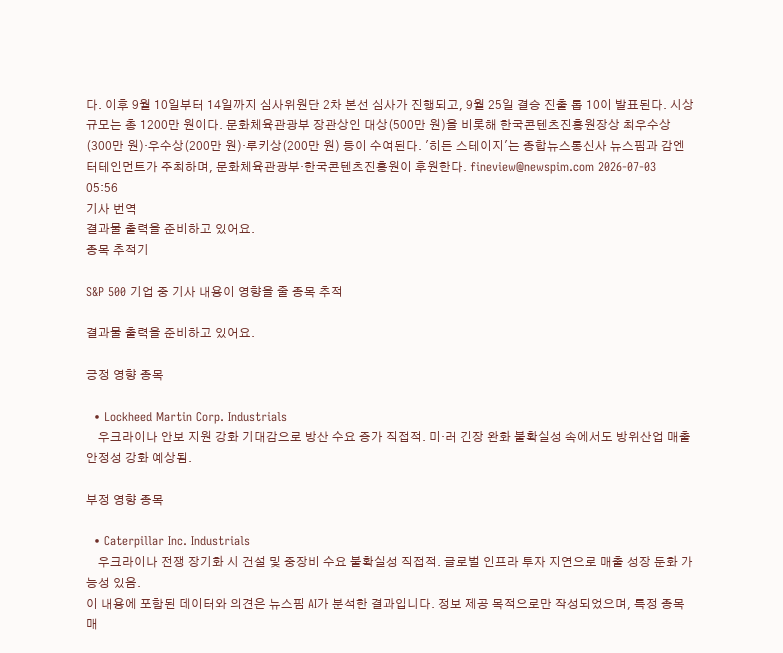다. 이후 9월 10일부터 14일까지 심사위원단 2차 본선 심사가 진행되고, 9월 25일 결승 진출 톱 10이 발표된다. 시상 규모는 총 1200만 원이다. 문화체육관광부 장관상인 대상(500만 원)을 비롯해 한국콘텐츠진흥원장상 최우수상(300만 원)·우수상(200만 원)·루키상(200만 원) 등이 수여된다. '히든 스테이지'는 종합뉴스통신사 뉴스핌과 감엔터테인먼트가 주최하며, 문화체육관광부·한국콘텐츠진흥원이 후원한다. fineview@newspim.com 2026-07-03 05:56
기사 번역
결과물 출력을 준비하고 있어요.
종목 추적기

S&P 500 기업 중 기사 내용이 영향을 줄 종목 추적

결과물 출력을 준비하고 있어요.

긍정 영향 종목

  • Lockheed Martin Corp. Industrials
    우크라이나 안보 지원 강화 기대감으로 방산 수요 증가 직접적. 미·러 긴장 완화 불확실성 속에서도 방위산업 매출 안정성 강화 예상됨.

부정 영향 종목

  • Caterpillar Inc. Industrials
    우크라이나 전쟁 장기화 시 건설 및 중장비 수요 불확실성 직접적. 글로벌 인프라 투자 지연으로 매출 성장 둔화 가능성 있음.
이 내용에 포함된 데이터와 의견은 뉴스핌 AI가 분석한 결과입니다. 정보 제공 목적으로만 작성되었으며, 특정 종목 매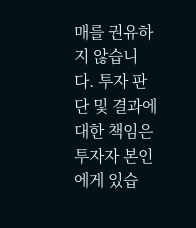매를 권유하지 않습니다. 투자 판단 및 결과에 대한 책임은 투자자 본인에게 있습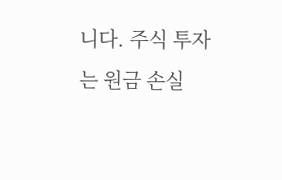니다. 주식 투자는 원금 손실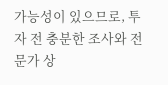가능성이 있으므로, 투자 전 충분한 조사와 전문가 상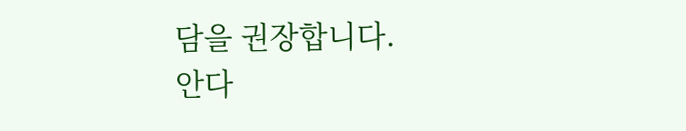담을 권장합니다.
안다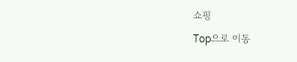쇼핑
Top으로 이동